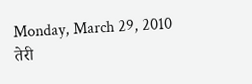Monday, March 29, 2010
तेरी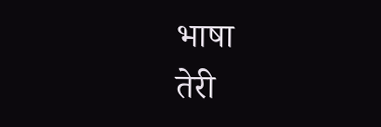भाषा
तेरी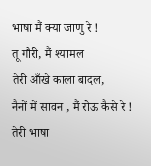भाषा मैं क्या जाणु रे !
तू गौरी, मैं श्यामल
तेरी आँखे काला बादल,
नैनों में सावन , मैं रोऊ कैसे रे !
तेरी भाषा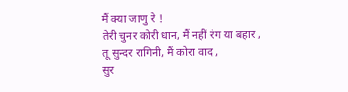मैं क्या जाणु रे !
तेरी चुनर कोरी धान, मैं नहीं रंग या बहार ,
तू सुन्दर रागिनी, मैं कोरा वाद ,
सुर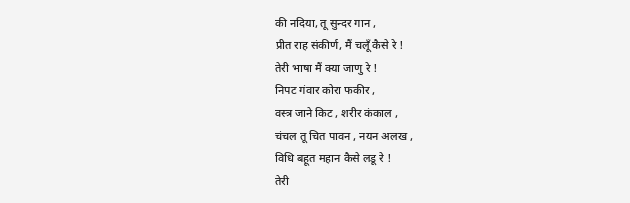की नदिया, तू सुन्दर गान ,
प्रीत राह संकीर्ण, मैं चलूँ कैसे रे !
तेरी भाषा मैं क्या जाणु रे !
निपट गंवार कोरा फकीर ,
वस्त्र जाने किट , शरीर कंकाल ,
चंचल तू चित पावन , नयन अलख ,
विधि बहूत महान कैसे लडू रे !
तेरी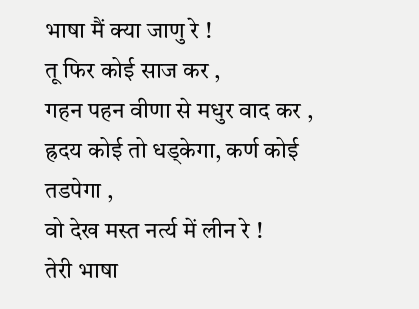भाषा मैं क्या जाणु रे !
तू फिर कोई साज कर ,
गहन पहन वीणा से मधुर वाद कर ,
ह्रदय कोई तो धड्केगा, कर्ण कोई तडपेगा ,
वो देख मस्त नर्त्य में लीन रे !
तेरी भाषा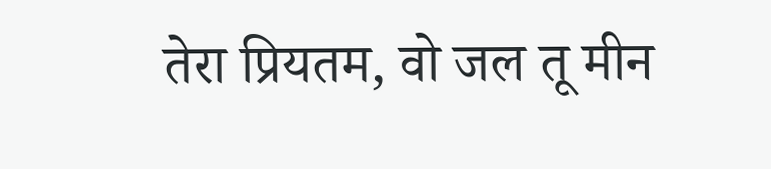तेरा प्रियतम, वो जल तू मीन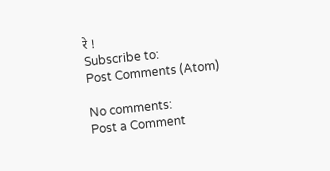रे !
Subscribe to:
Post Comments (Atom)

No comments:
Post a Comment